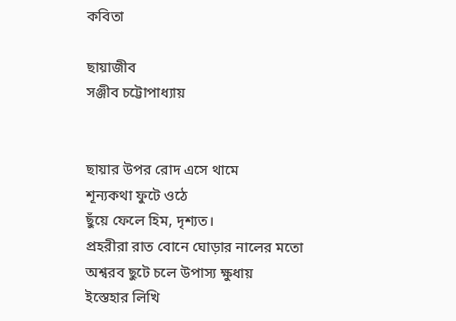কবিতা

ছায়াজীব
সঞ্জীব চট্টোপাধ্যায়


ছায়ার উপর রোদ এসে থামে
শূন্যকথা ফুটে ওঠে
ছুঁয়ে ফেলে হিম, দৃশ্যত।
প্রহরীরা রাত বোনে ঘোড়ার নালের মতো
অশ্বরব ছুটে চলে উপাস্য ক্ষুধায়
ইস্তেহার লিখি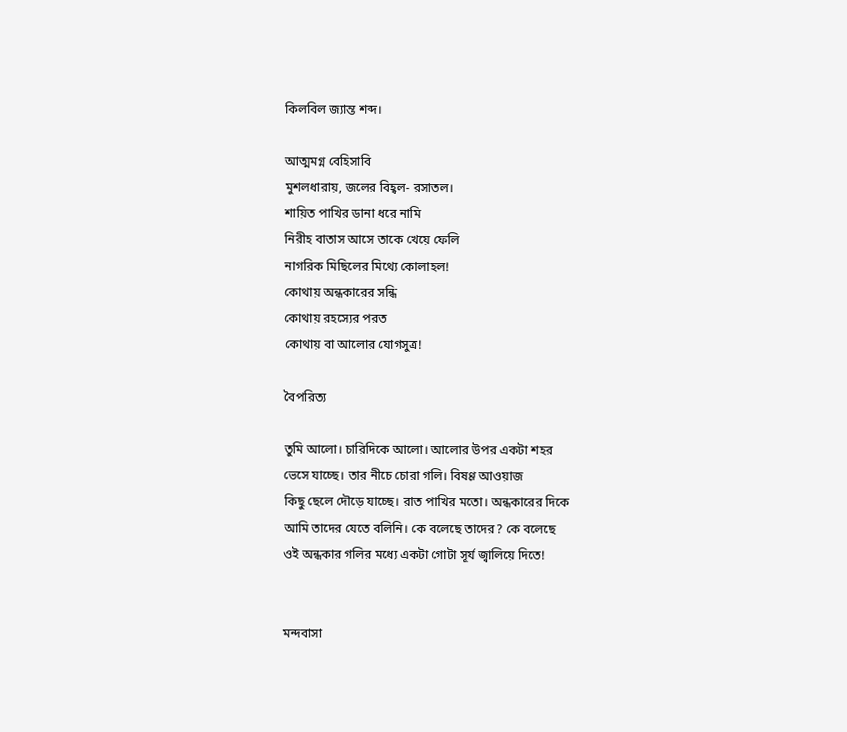কিলবিল জ্যান্ত শব্দ।

আত্মমগ্ন বেহিসাবি
মুশলধারায়, জলের বিহ্বল- রসাতল।
শায়িত পাখির ডানা ধরে নামি
নিরীহ বাতাস আসে তাকে খেয়ে ফেলি
নাগরিক মিছিলের মিথ্যে কোলাহল!
কোথায় অন্ধকারের সন্ধি
কোথায় রহস্যের পরত
কোথায় বা আলোর যোগসুত্র!

বৈপরিত্য

তুমি আলো। চারিদিকে আলো। আলোর উপর একটা শহর
ভেসে যাচ্ছে। তার নীচে চোরা গলি। বিষণ্ণ আওয়াজ
কিছু ছেলে দৌড়ে যাচ্ছে। রাত পাখির মতো। অন্ধকারের দিকে
আমি তাদের যেতে বলিনি। কে বলেছে তাদের? কে বলেছে
ওই অন্ধকার গলির মধ্যে একটা গোটা সূর্য জ্বালিয়ে দিতে!


মন্দবাসা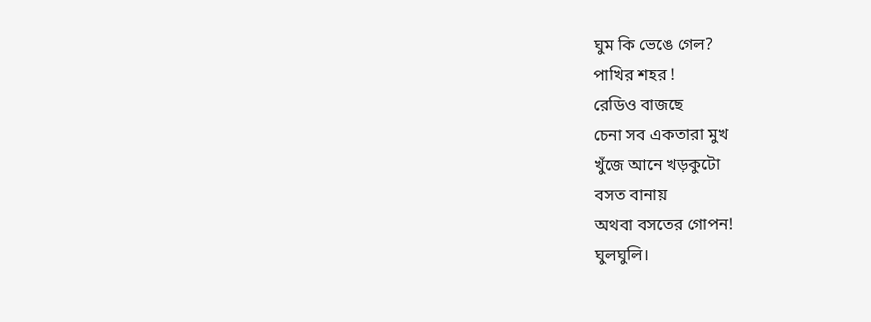ঘুম কি ভেঙে গেল?
পাখির শহর !
রেডিও বাজছে
চেনা সব একতারা মুখ
খুঁজে আনে খড়কুটো
বসত বানায়
অথবা বসতের গোপন!
ঘুলঘুলি।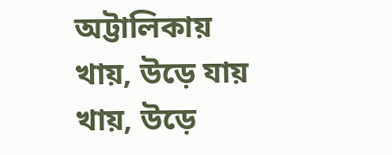অট্টালিকায়
খায়, উড়ে যায়
খায়, উড়ে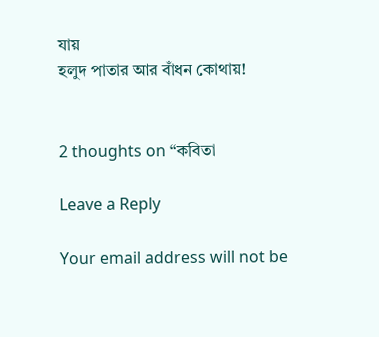যায়
হলুদ পাতার আর বাঁধন কোথায়!


2 thoughts on “কবিতা

Leave a Reply

Your email address will not be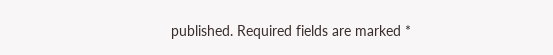published. Required fields are marked *